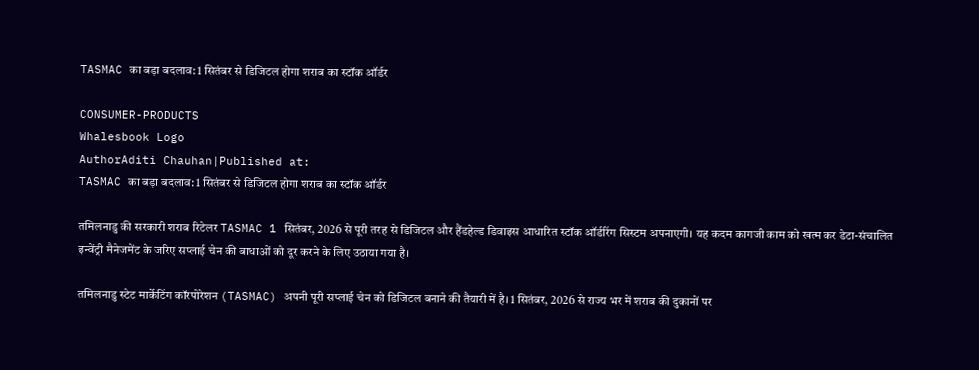TASMAC का बड़ा बदलाव: 1 सितंबर से डिजिटल होगा शराब का स्टॉक ऑर्डर

CONSUMER-PRODUCTS
Whalesbook Logo
AuthorAditi Chauhan|Published at:
TASMAC का बड़ा बदलाव: 1 सितंबर से डिजिटल होगा शराब का स्टॉक ऑर्डर

तमिलनाडु की सरकारी शराब रिटेलर TASMAC 1 सितंबर, 2026 से पूरी तरह से डिजिटल और हैंडहेल्ड डिवाइस आधारित स्टॉक ऑर्डरिंग सिस्टम अपनाएगी। यह कदम कागजी काम को खत्म कर डेटा-संचालित इन्वेंट्री मैनेजमेंट के जरिए सप्लाई चेन की बाधाओं को दूर करने के लिए उठाया गया है।

तमिलनाडु स्टेट मार्केटिंग कॉरपोरेशन (TASMAC) अपनी पूरी सप्लाई चेन को डिजिटल बनाने की तैयारी में है। 1 सितंबर, 2026 से राज्य भर में शराब की दुकानों पर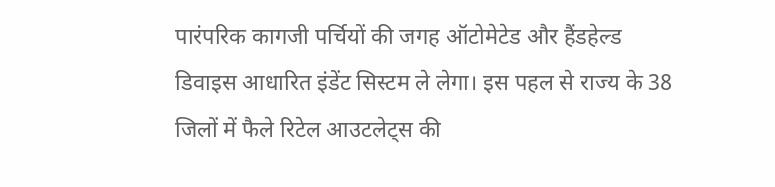पारंपरिक कागजी पर्चियों की जगह ऑटोमेटेड और हैंडहेल्ड डिवाइस आधारित इंडेंट सिस्टम ले लेगा। इस पहल से राज्य के 38 जिलों में फैले रिटेल आउटलेट्स की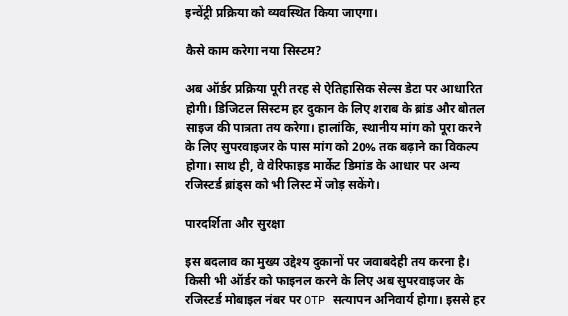इन्वेंट्री प्रक्रिया को व्यवस्थित किया जाएगा।

कैसे काम करेगा नया सिस्टम?

अब ऑर्डर प्रक्रिया पूरी तरह से ऐतिहासिक सेल्स डेटा पर आधारित होगी। डिजिटल सिस्टम हर दुकान के लिए शराब के ब्रांड और बोतल साइज की पात्रता तय करेगा। हालांकि, स्थानीय मांग को पूरा करने के लिए सुपरवाइजर के पास मांग को 20% तक बढ़ाने का विकल्प होगा। साथ ही, वे वेरिफाइड मार्केट डिमांड के आधार पर अन्य रजिस्टर्ड ब्रांड्स को भी लिस्ट में जोड़ सकेंगे।

पारदर्शिता और सुरक्षा

इस बदलाव का मुख्य उद्देश्य दुकानों पर जवाबदेही तय करना है। किसी भी ऑर्डर को फाइनल करने के लिए अब सुपरवाइजर के रजिस्टर्ड मोबाइल नंबर पर OTP सत्यापन अनिवार्य होगा। इससे हर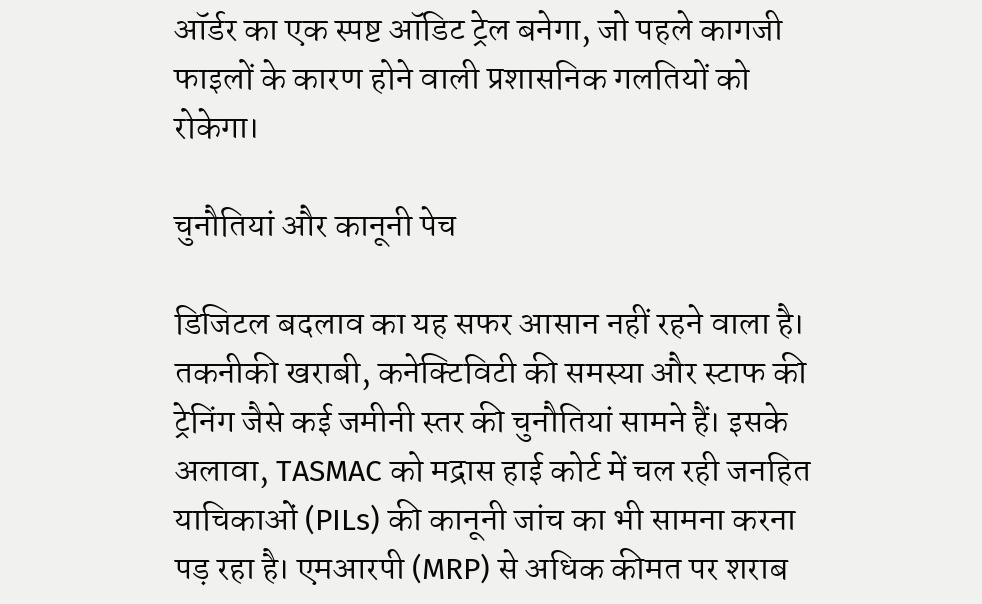ऑर्डर का एक स्पष्ट ऑडिट ट्रेल बनेगा, जो पहले कागजी फाइलों के कारण होने वाली प्रशासनिक गलतियों को रोकेगा।

चुनौतियां और कानूनी पेच

डिजिटल बदलाव का यह सफर आसान नहीं रहने वाला है। तकनीकी खराबी, कनेक्टिविटी की समस्या और स्टाफ की ट्रेनिंग जैसे कई जमीनी स्तर की चुनौतियां सामने हैं। इसके अलावा, TASMAC को मद्रास हाई कोर्ट में चल रही जनहित याचिकाओं (PILs) की कानूनी जांच का भी सामना करना पड़ रहा है। एमआरपी (MRP) से अधिक कीमत पर शराब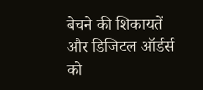बेचने की शिकायतें और डिजिटल ऑर्डर्स को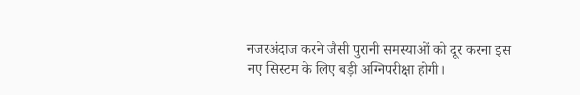नजरअंदाज करने जैसी पुरानी समस्याओं को दूर करना इस नए सिस्टम के लिए बड़ी अग्निपरीक्षा होगी।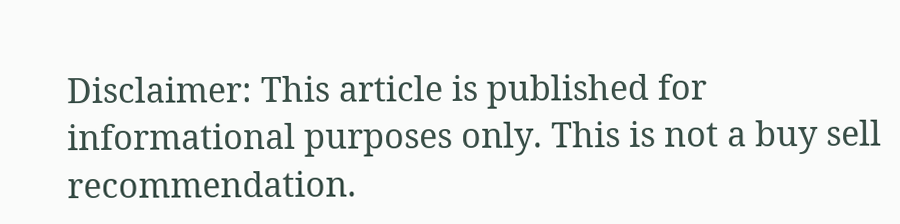Disclaimer: This article is published for informational purposes only. This is not a buy sell recommendation.